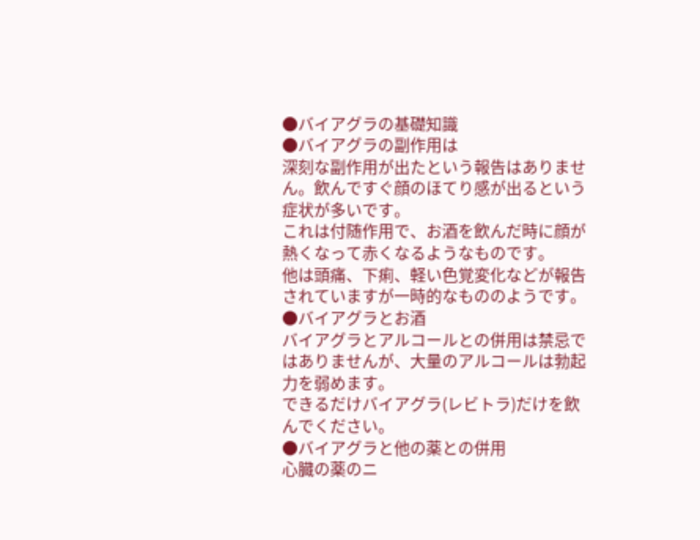●バイアグラの基礎知識
●バイアグラの副作用は
深刻な副作用が出たという報告はありません。飲んですぐ顔のほてり感が出るという症状が多いです。
これは付随作用で、お酒を飲んだ時に顔が熱くなって赤くなるようなものです。
他は頭痛、下痢、軽い色覚変化などが報告されていますが一時的なもののようです。
●バイアグラとお酒
バイアグラとアルコールとの併用は禁忌ではありませんが、大量のアルコールは勃起力を弱めます。
できるだけバイアグラ(レビトラ)だけを飲んでください。
●バイアグラと他の薬との併用
心臓の薬のニ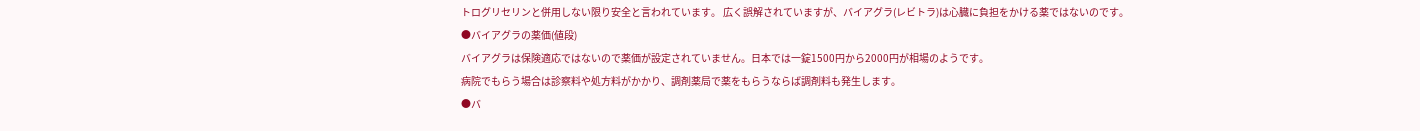トログリセリンと併用しない限り安全と言われています。 広く誤解されていますが、バイアグラ(レビトラ)は心臓に負担をかける薬ではないのです。
●バイアグラの薬価(値段)
バイアグラは保険適応ではないので薬価が設定されていません。日本では一錠1500円から2000円が相場のようです。
病院でもらう場合は診察料や処方料がかかり、調剤薬局で薬をもらうならば調剤料も発生します。
●バ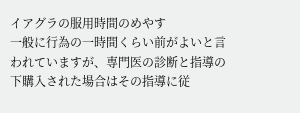イアグラの服用時間のめやす
一般に行為の一時間くらい前がよいと言われていますが、専門医の診断と指導の下購入された場合はその指導に従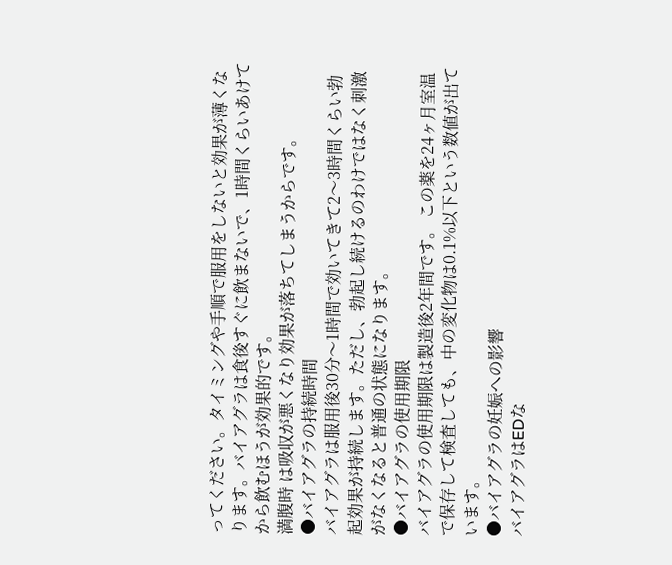ってください。タイミングや手順で服用をしないと効果が薄くなります。バイアグラは食後すぐに飲まないで、1時間くらいあけてから飲むほうが効果的です。
満腹時 は吸収が悪くなり効果が落ちてしまうからです。
●バイアグラの持続時間
バイアグラは服用後30分〜1時間で効いてきて2〜3時間くらい勃起効果が持続します。ただし、勃起し続けるのわけではなく刺激がなくなると普通の状態になります。
●バイアグラの使用期限
バイアグラの使用期限は製造後2年間です。 この薬を24ヶ月室温で保存して検査しても、中の変化物は0.1%以下という数値が出ています。
●バイアグラの妊娠への影響
バイアグラはEDな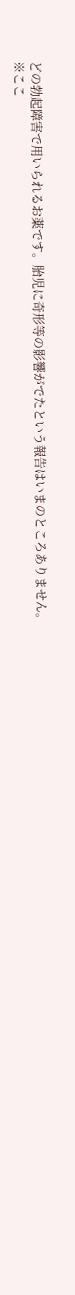どの勃起障害で用いられるお薬です。胎児に奇形等の影響がでたという報告はいまのところありません。
※ここ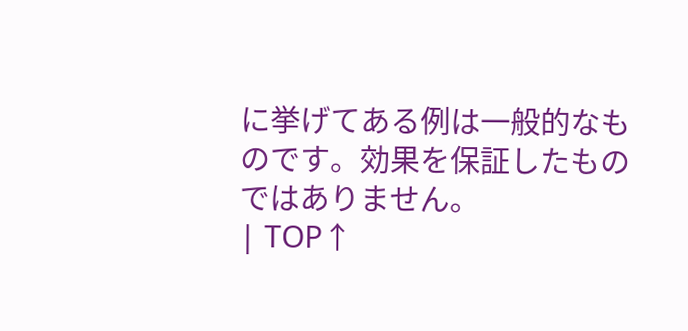に挙げてある例は一般的なものです。効果を保証したものではありません。
| TOP↑